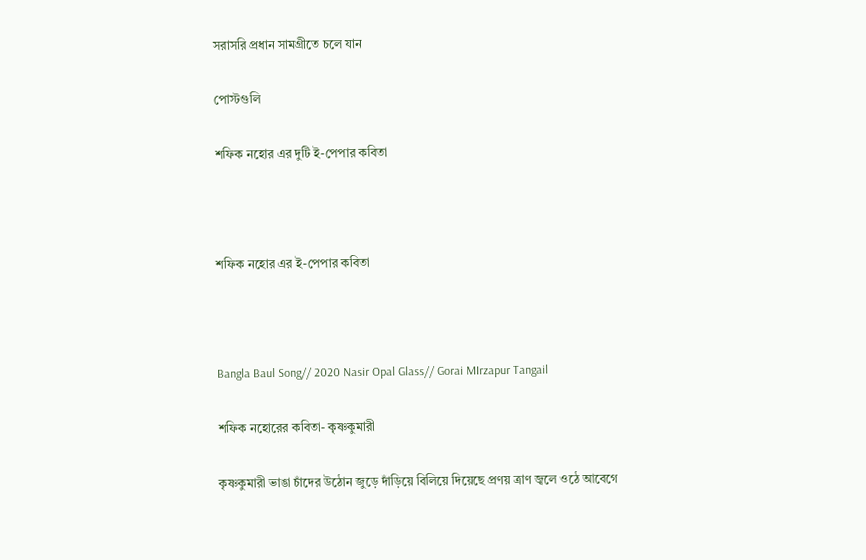সরাসরি প্রধান সামগ্রীতে চলে যান

পোস্টগুলি

শফিক নহোর এর দুটি ই-পেপার কবিতা



শফিক নহোর এর ই-পেপার কবিতা



Bangla Baul Song// 2020 Nasir Opal Glass// Gorai MIrzapur Tangail

শফিক নহোরের কবিতা- কৃষ্ণকুমারী

কৃষ্ণকুমারী ভাঙা চাঁদের উঠোন জুড়ে দাঁড়িয়ে বিলিয়ে দিয়েছে প্রণয় ত্রাণ জ্বলে ওঠে আবেগে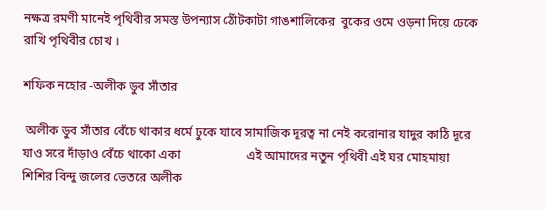নক্ষত্র রমণী মানেই পৃথিবীর সমস্ত উপন্যাস ঠোঁটকাটা গাঙশালিকের  বুকের ওমে ওড়না দিয়ে ঢেকে রাখি পৃথিবীর চোখ ।

শফিক নহোর -অলীক ডুব সাঁতার

 অলীক ডুব সাঁতার বেঁচে থাকার ধর্মে ঢুকে যাবে সামাজিক দূরত্ব না নেই করোনার যাদুর কাঠি দূরে যাও সরে দাঁড়াও বেঁচে থাকো একা                     এই আমাদের নতুন পৃথিবী এই ঘর মোহমায়া শিশির বিন্দু জলের ভেতরে অলীক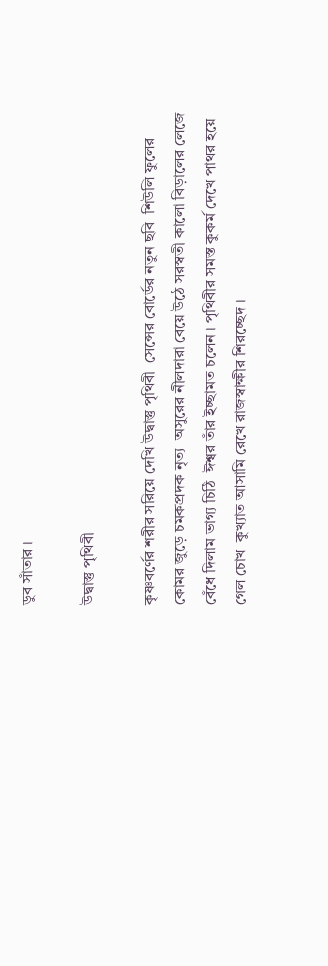ডুব সাঁতার ।

উদ্বাস্তু পৃথিবী

কৃষ্ণবর্ণের শরীর সরিয়ে দেখি উদ্বাস্তু পৃথিবী  সেন্সের বোর্ডের নতুন ছবি  শিউলি ফুলের কোমর জুড়ে চমকপ্রদক নৃত্য  অসুরের নীলদারা বেয়ে উঠে সরস্বতী কালো বিড়ালের লেজে বেঁধে দিলাম ভাগ্য চিঠি  ঈশ্বর তাঁর ইচ্ছামত চলেন । পৃথিবীর সমস্ত কুকর্ম দেখে পাথর হয়ে গেল চোখ  কুখ্যাত আসামি রেখে রাজস্বাক্ষীর শিরচ্ছেদ ।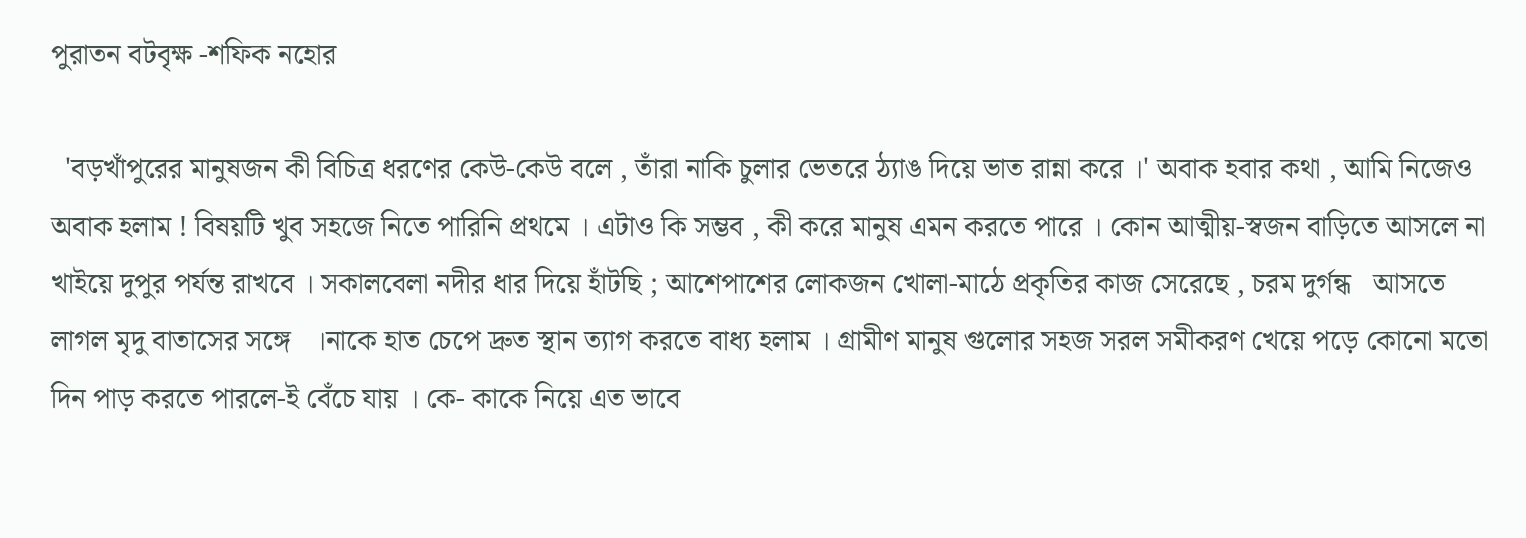পুরাতন বটবৃক্ষ -শফিক নহোর

  'বড়খাঁপুরের মানুষজন কী বিচিত্র ধরণের কেউ-কেউ বলে , তাঁরা নাকি চুলার ভেতরে ঠ্যাঙ দিয়ে ভাত রান্না করে ।' অবাক হবার কথা , আমি নিজেও অবাক হলাম ! বিষয়টি খুব সহজে নিতে পারিনি প্রথমে । এটাও কি সম্ভব , কী করে মানুষ এমন করতে পারে । কোন আত্মীয়-স্বজন বাড়িতে আসলে না খাইয়ে দুপুর পর্যন্ত রাখবে । সকালবেলা নদীর ধার দিয়ে হাঁটছি ; আশেপাশের লোকজন খোলা-মাঠে প্রকৃতির কাজ সেরেছে , চরম দুর্গন্ধ   আসতে লাগল মৃদু বাতাসের সঙ্গে   ।নাকে হাত চেপে দ্রুত স্থান ত্যাগ করতে বাধ্য হলাম । গ্রামীণ মানুষ গুলোর সহজ সরল সমীকরণ খেয়ে পড়ে কোনো মতো দিন পাড় করতে পারলে-ই বেঁচে যায় । কে- কাকে নিয়ে এত ভাবে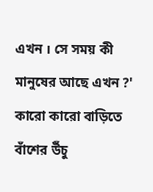এখন । সে সময় কী মানুষের আছে এখন ?'   কারো কারো বাড়িতে বাঁশের উঁচু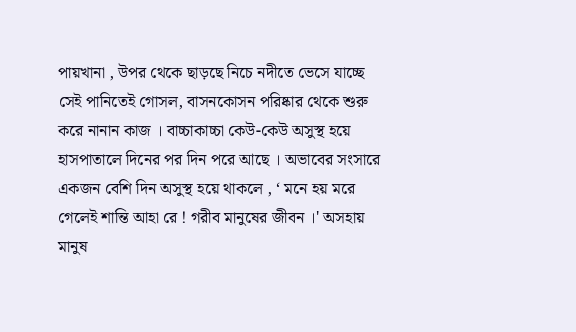পায়খানা , উপর থেকে ছাড়ছে নিচে নদীতে ভেসে যাচ্ছে সেই পানিতেই গোসল, বাসনকোসন পরিষ্কার থেকে শুরু করে নানান কাজ । বাচ্চাকাচ্চা কেউ-কেউ অসুস্থ হয়ে হাসপাতালে দিনের পর দিন পরে আছে । অভাবের সংসারে একজন বেশি দিন অসুস্থ হয়ে থাকলে , ‘ মনে হয় মরে গেলেই শান্তি আহা রে ! গরীব মানুষের জীবন ।' অসহায় মানুষ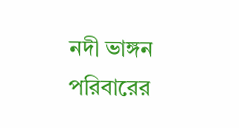নদী ভাঙ্গন পরিবারের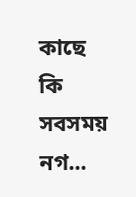কাছে কি   সবসময় নগ...